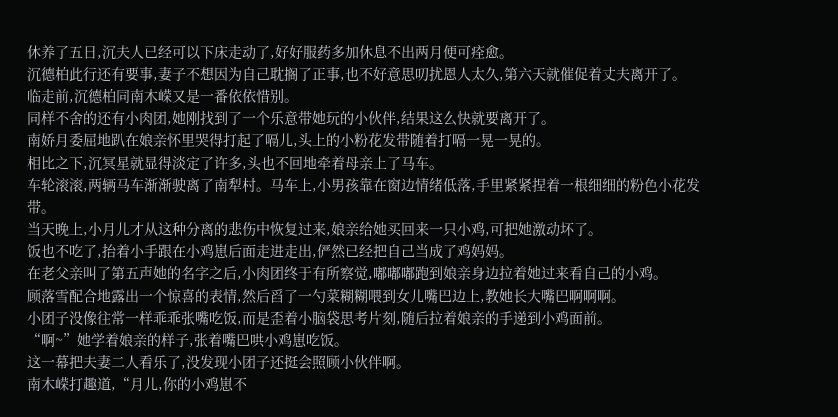休养了五日,沉夫人已经可以下床走动了,好好服药多加休息不出两月便可痊愈。
沉德柏此行还有要事,妻子不想因为自己耽搁了正事,也不好意思叨扰恩人太久,第六天就催促着丈夫离开了。
临走前,沉德柏同南木嵘又是一番依依惜别。
同样不舍的还有小肉团,她刚找到了一个乐意带她玩的小伙伴,结果这么快就要离开了。
南娇月委屈地趴在娘亲怀里哭得打起了嗝儿,头上的小粉花发带随着打嗝一晃一晃的。
相比之下,沉冥星就显得淡定了许多,头也不回地牵着母亲上了马车。
车轮滚滚,两辆马车渐渐驶离了南犁村。马车上,小男孩靠在窗边情绪低落,手里紧紧捏着一根细细的粉色小花发带。
当天晚上,小月儿才从这种分离的悲伤中恢复过来,娘亲给她买回来一只小鸡,可把她激动坏了。
饭也不吃了,抬着小手跟在小鸡崽后面走进走出,俨然已经把自己当成了鸡妈妈。
在老父亲叫了第五声她的名字之后,小肉团终于有所察觉,嘟嘟嘟跑到娘亲身边拉着她过来看自己的小鸡。
顾落雪配合地露出一个惊喜的表情,然后舀了一勺菜糊糊喂到女儿嘴巴边上,教她长大嘴巴啊啊啊。
小团子没像往常一样乖乖张嘴吃饭,而是歪着小脑袋思考片刻,随后拉着娘亲的手递到小鸡面前。
“啊~”她学着娘亲的样子,张着嘴巴哄小鸡崽吃饭。
这一幕把夫妻二人看乐了,没发现小团子还挺会照顾小伙伴啊。
南木嵘打趣道,“月儿,你的小鸡崽不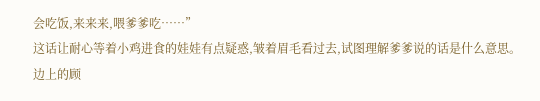会吃饭,来来来,喂爹爹吃……”
这话让耐心等着小鸡进食的娃娃有点疑惑,皱着眉毛看过去,试图理解爹爹说的话是什么意思。
边上的顾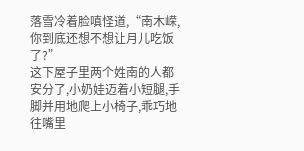落雪冷着脸嗔怪道,“南木嵘,你到底还想不想让月儿吃饭了?”
这下屋子里两个姓南的人都安分了,小奶娃迈着小短腿,手脚并用地爬上小椅子,乖巧地往嘴里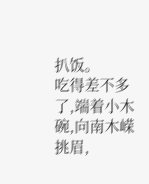扒饭。
吃得差不多了,端着小木碗,向南木嵘挑眉,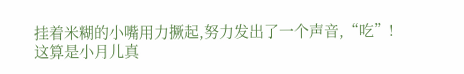挂着米糊的小嘴用力撅起,努力发出了一个声音,“吃”!
这算是小月儿真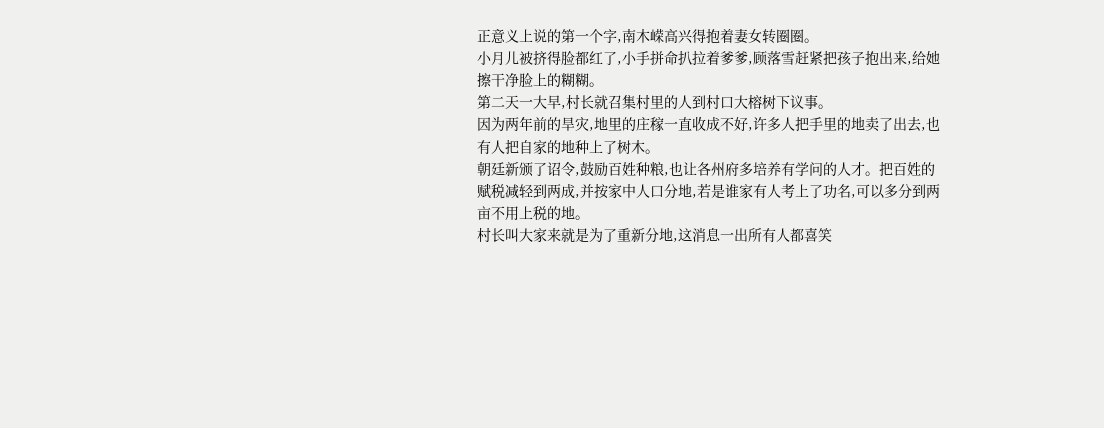正意义上说的第一个字,南木嵘高兴得抱着妻女转圈圈。
小月儿被挤得脸都红了,小手拼命扒拉着爹爹,顾落雪赶紧把孩子抱出来,给她擦干净脸上的糊糊。
第二天一大早,村长就召集村里的人到村口大榕树下议事。
因为两年前的旱灾,地里的庄稼一直收成不好,许多人把手里的地卖了出去,也有人把自家的地种上了树木。
朝廷新颁了诏令,鼓励百姓种粮,也让各州府多培养有学问的人才。把百姓的赋税减轻到两成,并按家中人口分地,若是谁家有人考上了功名,可以多分到两亩不用上税的地。
村长叫大家来就是为了重新分地,这消息一出所有人都喜笑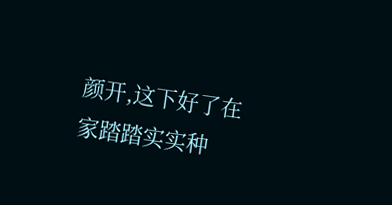颜开,这下好了在家踏踏实实种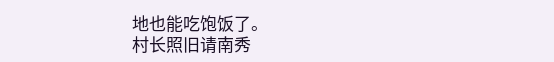地也能吃饱饭了。
村长照旧请南秀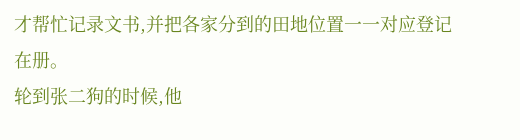才帮忙记录文书,并把各家分到的田地位置一一对应登记在册。
轮到张二狗的时候,他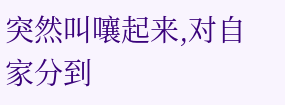突然叫嚷起来,对自家分到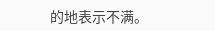的地表示不满。